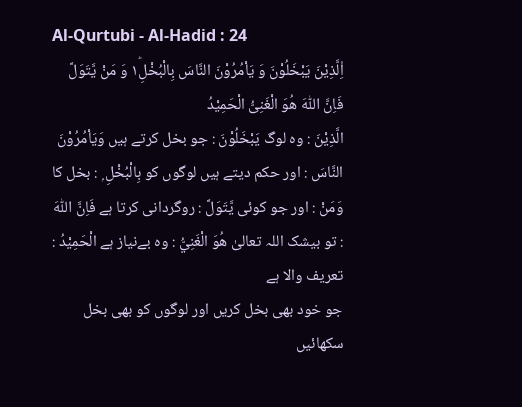Al-Qurtubi - Al-Hadid : 24
اِ۟لَّذِیْنَ یَبْخَلُوْنَ وَ یَاْمُرُوْنَ النَّاسَ بِالْبُخْلِ١ؕ وَ مَنْ یَّتَوَلَّ فَاِنَّ اللّٰهَ هُوَ الْغَنِیُّ الْحَمِیْدُ
الَّذِيْنَ : وہ لوگ يَبْخَلُوْنَ : جو بخل کرتے ہیں وَيَاْمُرُوْنَ النَّاسَ : اور حکم دیتے ہیں لوگوں کو بِالْبُخْلِ ۭ : بخل کا وَمَنْ : اور جو کوئی يَّتَوَلَّ : روگردانی کرتا ہے فَاِنَّ اللّٰهَ : تو بیشک اللہ تعالیٰ هُوَ الْغَنِيُّ : وہ بےنیاز ہے الْحَمِيْدُ : تعریف والا ہے
جو خود بھی بخل کریں اور لوگوں کو بھی بخل سکھائیں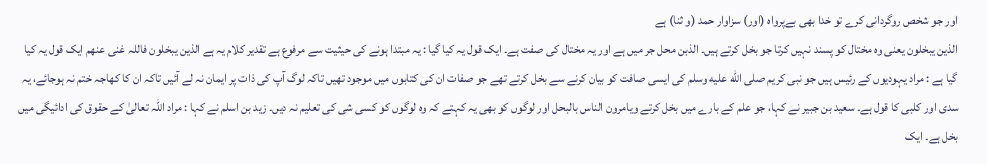اور جو شخص روگردانی کرے تو خدا بھی بےپرواہ (اور) سزاوار حمد (و ثنا) ہے
الذین یبخلون یعنی وہ مختال کو پسند نہیں کرتا جو بخل کرتے ہیں۔ الذبن محل جر میں ہے اور یہ مختال کی صفت ہے۔ ایک قول یہ کیا گیا : یہ مبتدا ہونے کی حیثیت سے مرفوع ہے تقدیر کلام یہ ہے الذین یبخلون فاللہ غنی عنھم ایک قول یہ کیا گیا ہے : مراد یہودیوں کے رئیس ہیں جو نبی کریم صلى الله عليه وسلم کی ایسی صافت کو بیان کرنے سے بخل کرتے تھے جو صفات ان کی کتابوں میں موجود تھیں تاکہ لوگ آپ کی ذات پر ایمان نہ لے آئیں تاکہ ان کا کھاجہ ختم نہ ہوجائے، یہ سدی اور کلبی کا قول ہے۔ سعید بن جبیر نے کہا، جو علم کے بارے میں بخل کرتے ویامرون الناس بالبحل اور لوگوں کو بھی یہ کہتے کہ وہ لوگوں کو کسی شی کی تعلیم نہ دیں۔ زید بن اسلم نے کہا : مراد اللہ تعالیٰ کے حقوق کی ادائیگی میں بخل ہے۔ ایک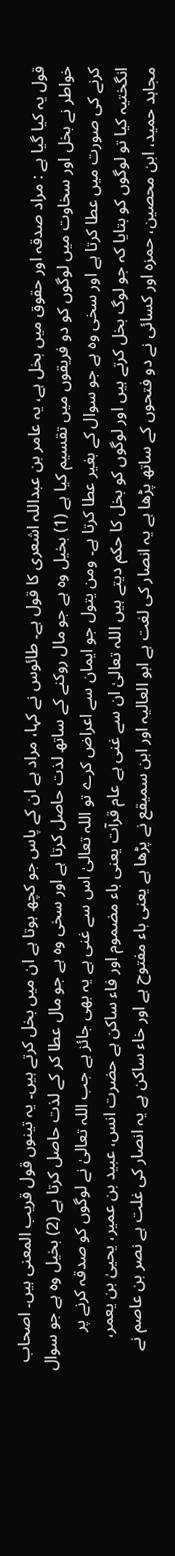قول یہ کیا گیا ہے : مراد صدقہ اور حقوق میں بخل ہے، یہ عامر بن عبداللہ اشعری کا قول ہے۔ طائوس نے کہا، مراد ہے ان کے پاس جو کچھ ہوتا ہے ان میں بخل کرتے ہیں۔ یہ تینوں قول قریب المعنی ہیں۔ اصحاب خواطر نے بخل اور سخاوت میں لوگوں کو دو فریقوں میں تقسیم کیا ہے (1) بخیل وہ ہے جو مال روکنے کے ساتھ لذت حاصل کرتا ہے اور سخی وہ ہے جو مال عطا کر کے لذت حاصل کرتا ہے (2) بخیل وہ ہے جو سوال کرنے کی صورت میں عطا کرتا ہے اور سخی وہ ہے جو سوال کے بغیر عطا کرتا ہے۔ ومن یتول جو ایمان سے اعراض کرے تو اللہ تعالیٰ اس سے غنی ہے یہ بھی جائز ہے جب اللہ تعالیٰ نے لوگوں کو صدقہ کرنے پر انگختیہ کیا تو لوگوں کو بتایا کہ جو لوگ بخل کرتے ہیں اور لوگوں کو بخل کا حکم دیتے ہیں اللہ تعالیٰ ان سے غنی ہے عام قرآت یعنی باء مضموم اور فاء ساکن ہے حضرت انس، عبید بن عمیر، یحییٰ بن یعمر، مجاہد حمید، ابن محصین، حمزہ اور کسائی نے دو فتحوں کے ساتھ پڑھا ہے یہ انصار کی لغت ہے ابو العالیہ اور ابن سمیقع نے پڑھا ہے یعنی باء مفتوح ہے اور خاء ساکن ہے یہ انصار کی غلت ہے نصر بن عاصم نے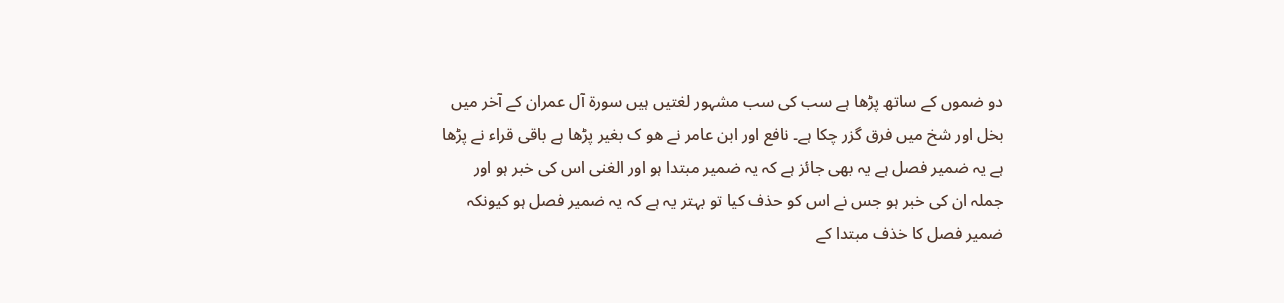دو ضموں کے ساتھ پڑھا ہے سب کی سب مشہور لغتیں ہیں سورة آل عمران کے آخر میں بخل اور شخ میں فرق گزر چکا ہے۔ نافع اور ابن عامر نے ھو ک بغیر پڑھا ہے باقی قراء نے پڑھا ہے یہ ضمیر فصل ہے یہ بھی جائز ہے کہ یہ ضمیر مبتدا ہو اور الغنی اس کی خبر ہو اور جملہ ان کی خبر ہو جس نے اس کو حذف کیا تو بہتر یہ ہے کہ یہ ضمیر فصل ہو کیونکہ ضمیر فصل کا خذف مبتدا کے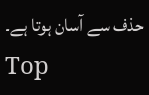حذف سے آسان ہوتا ہے۔
Top